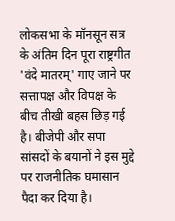लोकसभा के मॉनसून सत्र के अंतिम दिन पूरा राष्ट्रगीत 'वंदे मातरम्' गाए जाने पर सत्तापक्ष और विपक्ष के बीच तीखी बहस छिड़ गई है। बीजेपी और सपा सांसदों के बयानों ने इस मुद्दे पर राजनीतिक घमासान पैदा कर दिया है।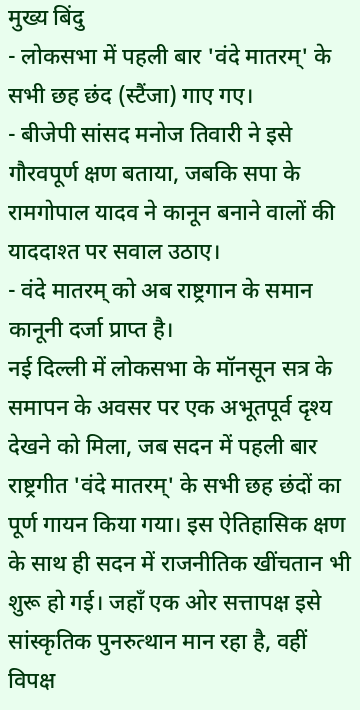मुख्य बिंदु
- लोकसभा में पहली बार 'वंदे मातरम्' के सभी छह छंद (स्टैंजा) गाए गए।
- बीजेपी सांसद मनोज तिवारी ने इसे गौरवपूर्ण क्षण बताया, जबकि सपा के रामगोपाल यादव ने कानून बनाने वालों की याददाश्त पर सवाल उठाए।
- वंदे मातरम् को अब राष्ट्रगान के समान कानूनी दर्जा प्राप्त है।
नई दिल्ली में लोकसभा के मॉनसून सत्र के समापन के अवसर पर एक अभूतपूर्व दृश्य देखने को मिला, जब सदन में पहली बार राष्ट्रगीत 'वंदे मातरम्' के सभी छह छंदों का पूर्ण गायन किया गया। इस ऐतिहासिक क्षण के साथ ही सदन में राजनीतिक खींचतान भी शुरू हो गई। जहाँ एक ओर सत्तापक्ष इसे सांस्कृतिक पुनरुत्थान मान रहा है, वहीं विपक्ष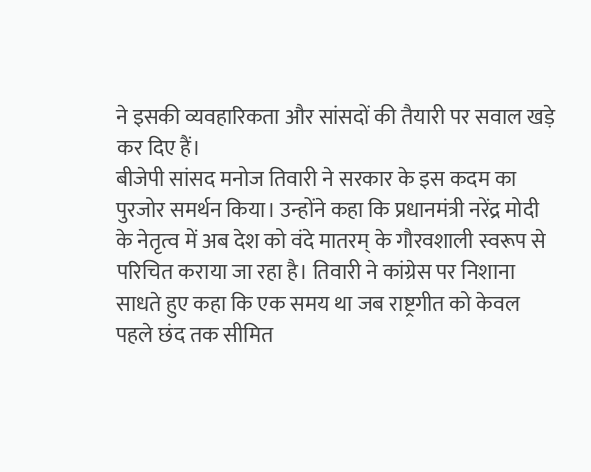ने इसकी व्यवहारिकता और सांसदों की तैयारी पर सवाल खड़े कर दिए हैं।
बीजेपी सांसद मनोज तिवारी ने सरकार के इस कदम का पुरजोर समर्थन किया। उन्होंने कहा कि प्रधानमंत्री नरेंद्र मोदी के नेतृत्व में अब देश को वंदे मातरम् के गौरवशाली स्वरूप से परिचित कराया जा रहा है। तिवारी ने कांग्रेस पर निशाना साधते हुए कहा कि एक समय था जब राष्ट्रगीत को केवल पहले छंद तक सीमित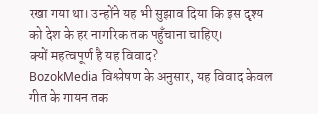रखा गया था। उन्होंने यह भी सुझाव दिया कि इस दृश्य को देश के हर नागरिक तक पहुँचाना चाहिए।
क्यों महत्वपूर्ण है यह विवाद?
BozokMedia विश्लेषण के अनुसार, यह विवाद केवल गीत के गायन तक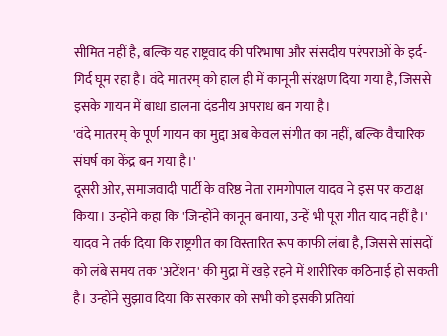सीमित नहीं है, बल्कि यह राष्ट्रवाद की परिभाषा और संसदीय परंपराओं के इर्द-गिर्द घूम रहा है। वंदे मातरम् को हाल ही में कानूनी संरक्षण दिया गया है, जिससे इसके गायन में बाधा डालना दंडनीय अपराध बन गया है।
'वंदे मातरम् के पूर्ण गायन का मुद्दा अब केवल संगीत का नहीं, बल्कि वैचारिक संघर्ष का केंद्र बन गया है।'
दूसरी ओर, समाजवादी पार्टी के वरिष्ठ नेता रामगोपाल यादव ने इस पर कटाक्ष किया। उन्होंने कहा कि 'जिन्होंने कानून बनाया, उन्हें भी पूरा गीत याद नहीं है।' यादव ने तर्क दिया कि राष्ट्रगीत का विस्तारित रूप काफी लंबा है, जिससे सांसदों को लंबे समय तक 'अटेंशन' की मुद्रा में खड़े रहने में शारीरिक कठिनाई हो सकती है। उन्होंने सुझाव दिया कि सरकार को सभी को इसकी प्रतियां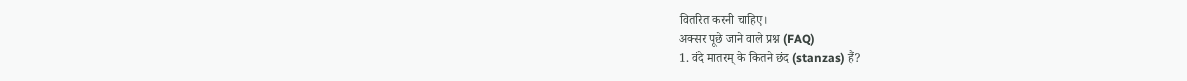वितरित करनी चाहिए।
अक्सर पूछे जाने वाले प्रश्न (FAQ)
1. वंदे मातरम् के कितने छंद (stanzas) हैं?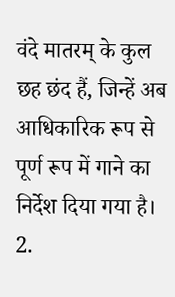वंदे मातरम् के कुल छह छंद हैं, जिन्हें अब आधिकारिक रूप से पूर्ण रूप में गाने का निर्देश दिया गया है।
2.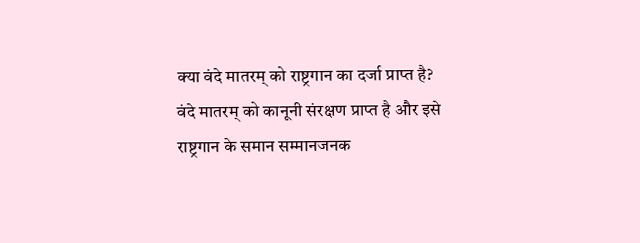क्या वंदे मातरम् को राष्ट्रगान का दर्जा प्राप्त है?
वंदे मातरम् को कानूनी संरक्षण प्राप्त है और इसे राष्ट्रगान के समान सम्मानजनक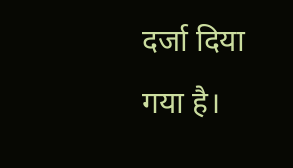दर्जा दिया गया है।